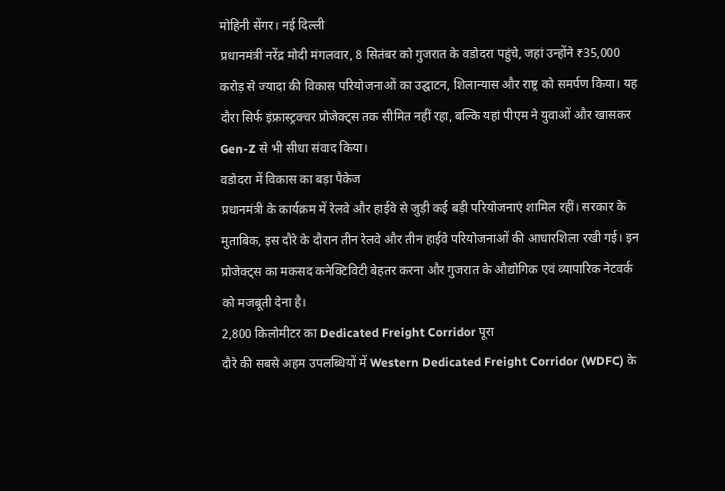मोहिनी सेंगर। नई दिल्ली
प्रधानमंत्री नरेंद्र मोदी मंगलवार, 8 सितंबर को गुजरात के वडोदरा पहुंचे, जहां उन्होंने ₹35,000 करोड़ से ज्यादा की विकास परियोजनाओं का उद्घाटन, शिलान्यास और राष्ट्र को समर्पण किया। यह दौरा सिर्फ इंफ्रास्ट्रक्चर प्रोजेक्ट्स तक सीमित नहीं रहा, बल्कि यहां पीएम ने युवाओं और खासकर Gen-Z से भी सीधा संवाद किया।
वडोदरा में विकास का बड़ा पैकेज
प्रधानमंत्री के कार्यक्रम में रेलवे और हाईवे से जुड़ी कई बड़ी परियोजनाएं शामिल रहीं। सरकार के मुताबिक, इस दौरे के दौरान तीन रेलवे और तीन हाईवे परियोजनाओं की आधारशिला रखी गई। इन प्रोजेक्ट्स का मकसद कनेक्टिविटी बेहतर करना और गुजरात के औद्योगिक एवं व्यापारिक नेटवर्क को मजबूती देना है।
2,800 किलोमीटर का Dedicated Freight Corridor पूरा
दौरे की सबसे अहम उपलब्धियों में Western Dedicated Freight Corridor (WDFC) के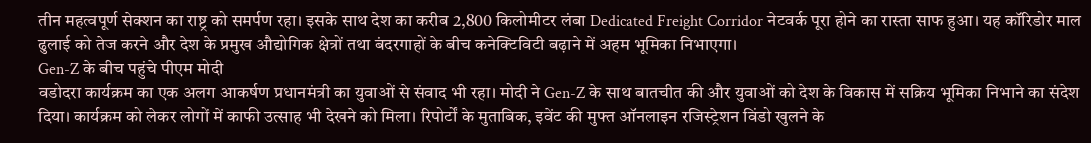तीन महत्वपूर्ण सेक्शन का राष्ट्र को समर्पण रहा। इसके साथ देश का करीब 2,800 किलोमीटर लंबा Dedicated Freight Corridor नेटवर्क पूरा होने का रास्ता साफ हुआ। यह कॉरिडोर माल ढुलाई को तेज करने और देश के प्रमुख औद्योगिक क्षेत्रों तथा बंदरगाहों के बीच कनेक्टिविटी बढ़ाने में अहम भूमिका निभाएगा।
Gen-Z के बीच पहुंचे पीएम मोदी
वडोदरा कार्यक्रम का एक अलग आकर्षण प्रधानमंत्री का युवाओं से संवाद भी रहा। मोदी ने Gen-Z के साथ बातचीत की और युवाओं को देश के विकास में सक्रिय भूमिका निभाने का संदेश दिया। कार्यक्रम को लेकर लोगों में काफी उत्साह भी देखने को मिला। रिपोर्टों के मुताबिक, इवेंट की मुफ्त ऑनलाइन रजिस्ट्रेशन विंडो खुलने के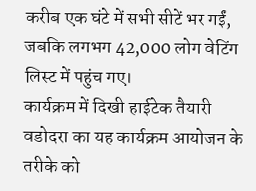करीब एक घंटे में सभी सीटें भर गईं, जबकि लगभग 42,000 लोग वेटिंग लिस्ट में पहुंच गए।
कार्यक्रम में दिखी हाईटेक तैयारी
वडोदरा का यह कार्यक्रम आयोजन के तरीके को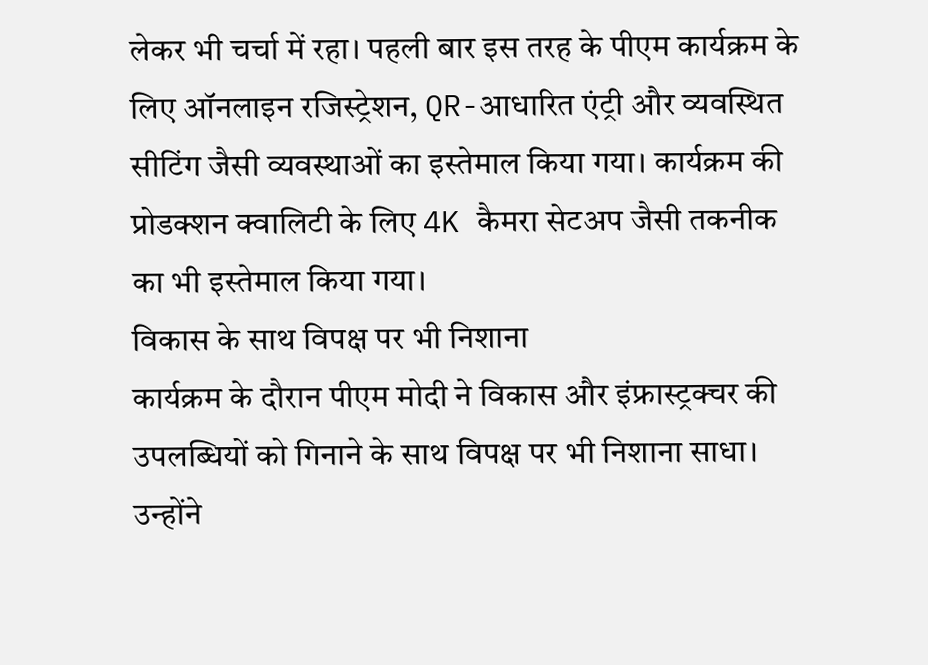लेकर भी चर्चा में रहा। पहली बार इस तरह के पीएम कार्यक्रम के लिए ऑनलाइन रजिस्ट्रेशन, QR-आधारित एंट्री और व्यवस्थित सीटिंग जैसी व्यवस्थाओं का इस्तेमाल किया गया। कार्यक्रम की प्रोडक्शन क्वालिटी के लिए 4K कैमरा सेटअप जैसी तकनीक का भी इस्तेमाल किया गया।
विकास के साथ विपक्ष पर भी निशाना
कार्यक्रम के दौरान पीएम मोदी ने विकास और इंफ्रास्ट्रक्चर की उपलब्धियों को गिनाने के साथ विपक्ष पर भी निशाना साधा। उन्होंने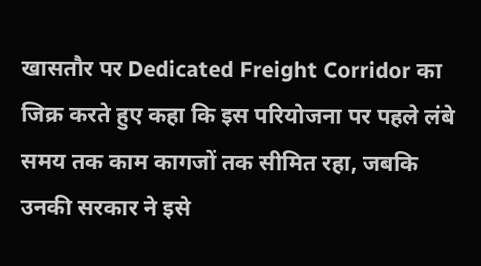खासतौर पर Dedicated Freight Corridor का जिक्र करते हुए कहा कि इस परियोजना पर पहले लंबे समय तक काम कागजों तक सीमित रहा, जबकि उनकी सरकार ने इसे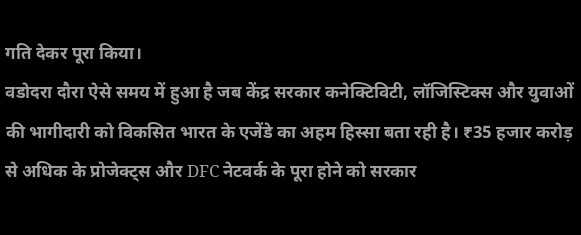गति देकर पूरा किया।
वडोदरा दौरा ऐसे समय में हुआ है जब केंद्र सरकार कनेक्टिविटी, लॉजिस्टिक्स और युवाओं की भागीदारी को विकसित भारत के एजेंडे का अहम हिस्सा बता रही है। ₹35 हजार करोड़ से अधिक के प्रोजेक्ट्स और DFC नेटवर्क के पूरा होने को सरकार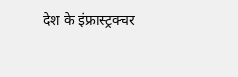देश के इंफ्रास्ट्रक्चर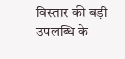विस्तार की बड़ी उपलब्धि के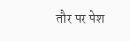तौर पर पेश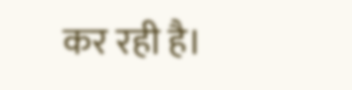कर रही है।